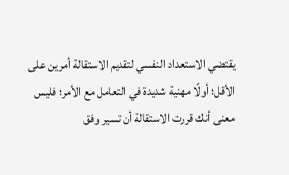يقتضي الاستعداد النفسي لتقديم الاستقالة أمرين على الأقل؛ أولًا مهنية شديدة في التعامل مع الأمر؛ فليس معنى أنك قررت الاستقالة أن تسير وفق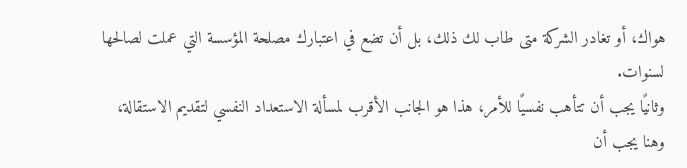هواك، أو تغادر الشركة متى طاب لك ذلك، بل أن تضع في اعتبارك مصلحة المؤسسة التي عملت لصالحها لسنوات.
وثانيًا يجب أن تتأهب نفسيًا للأمر، هذا هو الجانب الأقرب لمسألة الاستعداد النفسي لتقديم الاستقالة، وهنا يجب أن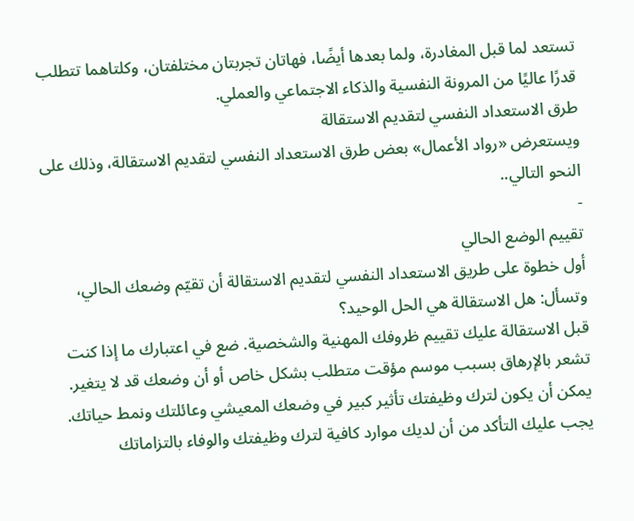تستعد لما قبل المغادرة، ولما بعدها أيضًا، فهاتان تجربتان مختلفتان، وكلتاهما تتطلب قدرًا عاليًا من المرونة النفسية والذكاء الاجتماعي والعملي.
طرق الاستعداد النفسي لتقديم الاستقالة
ويستعرض «رواد الأعمال» بعض طرق الاستعداد النفسي لتقديم الاستقالة، وذلك على النحو التالي..
-
تقييم الوضع الحالي
أول خطوة على طريق الاستعداد النفسي لتقديم الاستقالة أن تقيّم وضعك الحالي، وتسأل: هل الاستقالة هي الحل الوحيد؟
قبل الاستقالة عليك تقييم ظروفك المهنية والشخصية. ضع في اعتبارك ما إذا كنت تشعر بالإرهاق بسبب موسم مؤقت متطلب بشكل خاص أو أن وضعك قد لا يتغير.
يمكن أن يكون لترك وظيفتك تأثير كبير في وضعك المعيشي وعائلتك ونمط حياتك. يجب عليك التأكد من أن لديك موارد كافية لترك وظيفتك والوفاء بالتزاماتك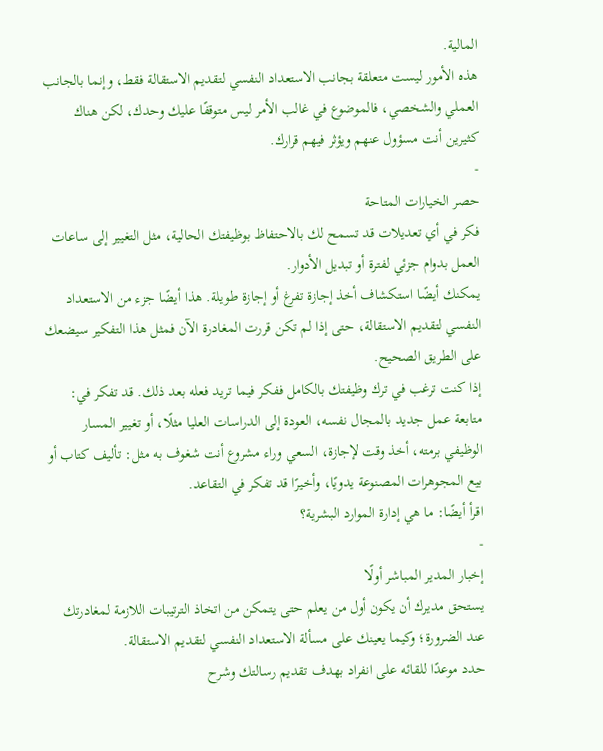المالية.
هذه الأمور ليست متعلقة بجانب الاستعداد النفسي لتقديم الاستقالة فقط، وإنما بالجانب العملي والشخصي، فالموضوع في غالب الأمر ليس متوقفًا عليك وحدك، لكن هناك كثيرين أنت مسؤول عنهم ويؤثر فيهم قرارك.
-
حصر الخيارات المتاحة
فكر في أي تعديلات قد تسمح لك بالاحتفاظ بوظيفتك الحالية، مثل التغيير إلى ساعات العمل بدوام جزئي لفترة أو تبديل الأدوار.
يمكنك أيضًا استكشاف أخذ إجازة تفرغ أو إجازة طويلة. هذا أيضًا جزء من الاستعداد النفسي لتقديم الاستقالة، حتى إذا لم تكن قررت المغادرة الآن فمثل هذا التفكير سيضعك على الطريق الصحيح.
إذا كنت ترغب في ترك وظيفتك بالكامل ففكر فيما تريد فعله بعد ذلك. قد تفكر في: متابعة عمل جديد بالمجال نفسه، العودة إلى الدراسات العليا مثلًا، أو تغيير المسار الوظيفي برمته، أخذ وقت لإجازة، السعي وراء مشروع أنت شغوف به مثل: تأليف كتاب أو بيع المجوهرات المصنوعة يدويًا، وأخيرًا قد تفكر في التقاعد.
اقرأ أيضًا: ما هي إدارة الموارد البشرية؟
-
إخبار المدير المباشر أولًا
يستحق مديرك أن يكون أول من يعلم حتى يتمكن من اتخاذ الترتيبات اللازمة لمغادرتك عند الضرورة؛ وكيما يعينك على مسألة الاستعداد النفسي لتقديم الاستقالة.
حدد موعدًا للقائه على انفراد بهدف تقديم رسالتك وشرح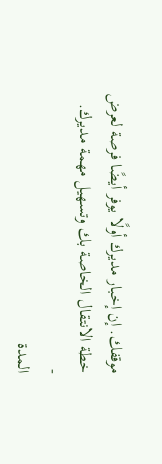موقفك. إن إخبار مديرك أولًا يوفر أيضًا فرصة لعرض خطة الانتقال الخاصة بك وتسهيل مهمة مديرك.
-
المدة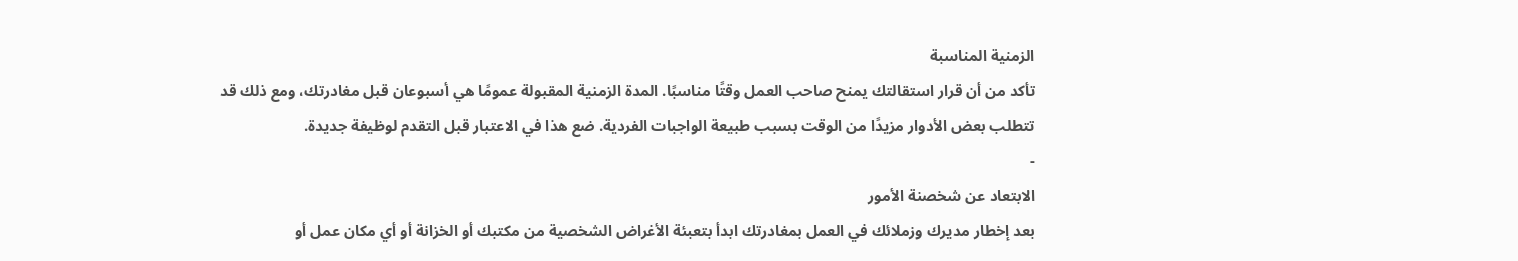الزمنية المناسبة
تأكد من أن قرار استقالتك يمنح صاحب العمل وقتًا مناسبًا. المدة الزمنية المقبولة عمومًا هي أسبوعان قبل مغادرتك، ومع ذلك قد تتطلب بعض الأدوار مزيدًا من الوقت بسبب طبيعة الواجبات الفردية. ضع هذا في الاعتبار قبل التقدم لوظيفة جديدة.
-
الابتعاد عن شخصنة الأمور
بعد إخطار مديرك وزملائك في العمل بمغادرتك ابدأ بتعبئة الأغراض الشخصية من مكتبك أو الخزانة أو أي مكان عمل أو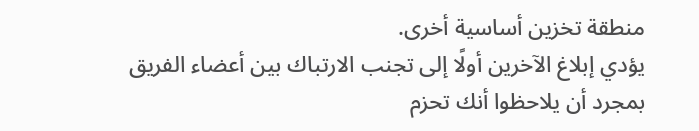منطقة تخزين أساسية أخرى.
يؤدي إبلاغ الآخرين أولًا إلى تجنب الارتباك بين أعضاء الفريق بمجرد أن يلاحظوا أنك تحزم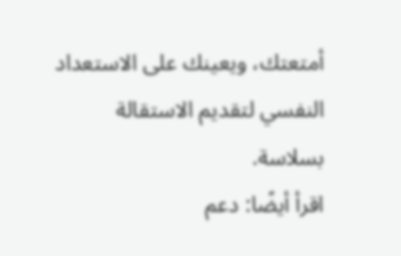أمتعتك، ويعينك على الاستعداد النفسي لتقديم الاستقالة بسلاسة.
اقرأ أيضًا: دعم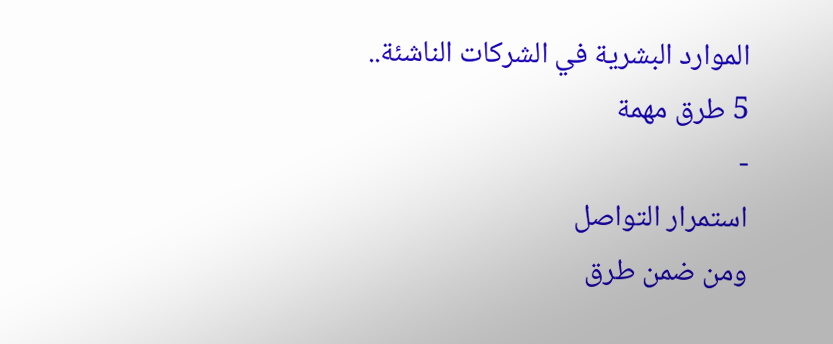الموارد البشرية في الشركات الناشئة.. 5 طرق مهمة
-
استمرار التواصل
ومن ضمن طرق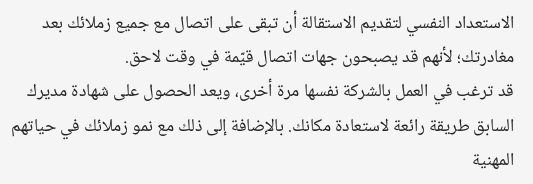الاستعداد النفسي لتقديم الاستقالة أن تبقى على اتصال مع جميع زملائك بعد مغادرتك؛ لأنهم قد يصبحون جهات اتصال قيّمة في وقت لاحق.
قد ترغب في العمل بالشركة نفسها مرة أخرى، ويعد الحصول على شهادة مديرك السابق طريقة رائعة لاستعادة مكانك. بالإضافة إلى ذلك مع نمو زملائك في حياتهم المهنية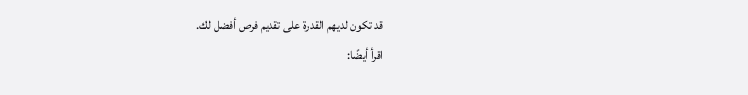قد تكون لديهم القدرة على تقديم فرص أفضل لك.
اقرأ أيضًا: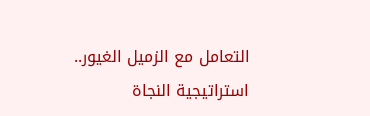التعامل مع الزميل الغيور.. استراتيجية النجاة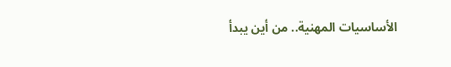الأساسيات المهنية.. من أين يبدأ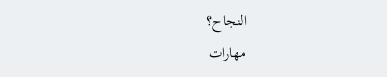النجاح؟
مهارات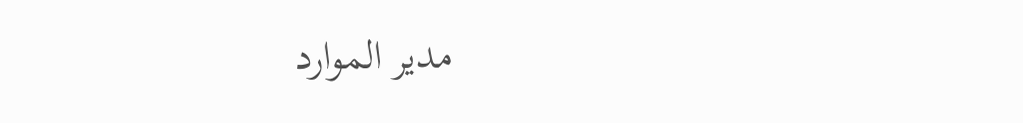مدير الموارد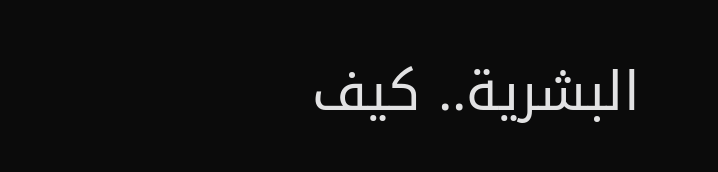البشرية.. كيف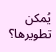يُمكن تطويرها؟